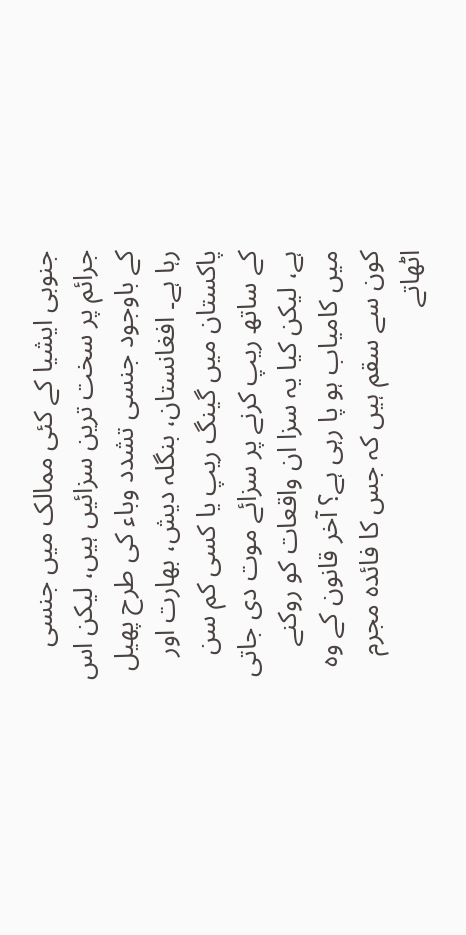جنوبی ایشیا کے کئی ممالک میں جنسی جرائم پر سخت ترین سزائیں ہیں، لیکن اس کے باوجود جنسی تشدد وباء کی طرح پھیل رہا ہے۔ افغانستان، بنگلہ دیش، بھارت اور پاکستان میں گینگ ریپ یا کسی کم سن کے ساتھ ریپ کرنے پر سزائے موت دی جاتی ہے، لیکن کیا یہ سزا ان واقعات کو روکنے میں کامیاب ہو پا رہی ہے؟ آخر قانون کے وہ کون سے سقم ہیں کہ جس کا فائدہ مجرم اٹھاتے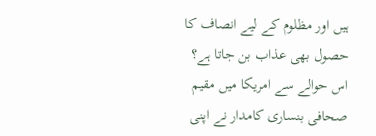ہیں اور مظلوم کے لیے انصاف کا حصول بھی عذاب بن جاتا ہے؟ اس حوالے سے امریکا میں مقیم صحافی بنساری کامدار نے اپنی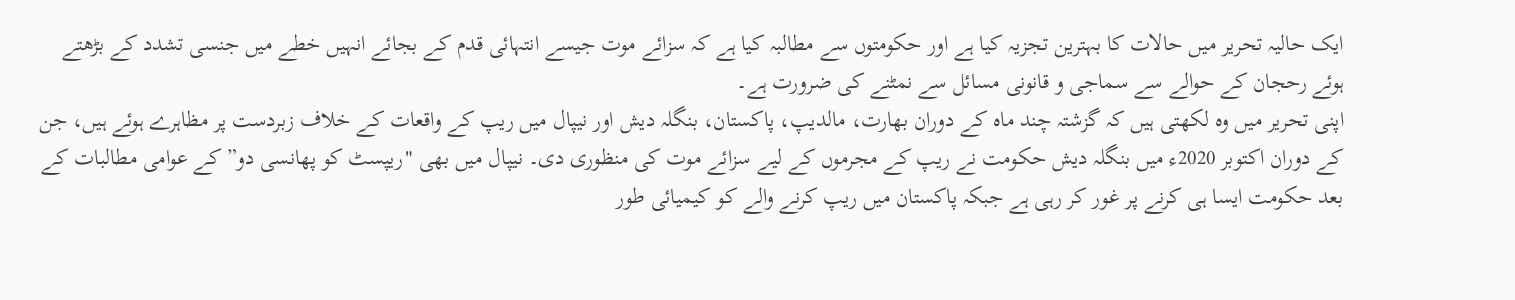ایک حالیہ تحریر میں حالات کا بہترین تجزیہ کیا ہے اور حکومتوں سے مطالبہ کیا ہے کہ سزائے موت جیسے انتہائی قدم کے بجائے انہیں خطے میں جنسی تشدد کے بڑھتے ہوئے رحجان کے حوالے سے سماجی و قانونی مسائل سے نمٹنے کی ضرورت ہے۔
اپنی تحریر میں وہ لکھتی ہیں کہ گزشتہ چند ماہ کے دوران بھارت، مالدیپ، پاکستان، بنگلہ دیش اور نیپال میں ریپ کے واقعات کے خلاف زبردست پر مظاہرے ہوئے ہیں، جن کے دوران اکتوبر 2020ء میں بنگلہ دیش حکومت نے ریپ کے مجرموں کے لیے سزائے موت کی منظوری دی۔ نیپال میں بھی "ریپسٹ کو پھانسی دو” کے عوامی مطالبات کے بعد حکومت ایسا ہی کرنے پر غور کر رہی ہے جبکہ پاکستان میں ریپ کرنے والے کو کیمیائی طور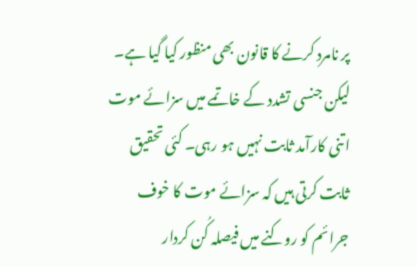پر نامرد کرنے کا قانون بھی منظور کیا گیا ہے۔
لیکن جنسی تشدد کے خاتمے میں سزائے موت اتنی کارآمد ثابت نہیں ہو رہی۔ کئی تحقیق ثابت کرتی ہیں کہ سزائے موت کا خوف جرائم کو روکنے میں فیصلہ کُن کردار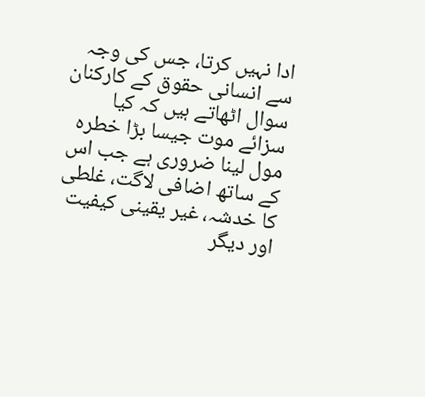ادا نہیں کرتا، جس کی وجہ سے انسانی حقوق کے کارکنان سوال اٹھاتے ہیں کہ کیا سزائے موت جیسا بڑا خطرہ مول لینا ضروری ہے جب اس کے ساتھ اضافی لاگت، غلطی کا خدشہ، غیر یقینی کیفیت اور دیگر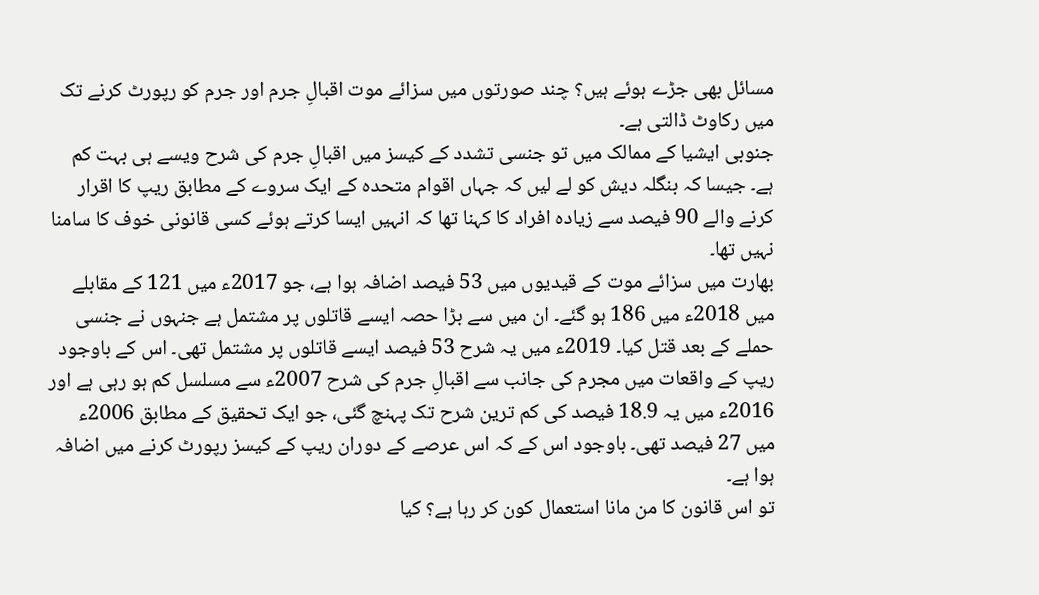مسائل بھی جڑے ہوئے ہیں؟ چند صورتوں میں سزائے موت اقبالِ جرم اور جرم کو رپورٹ کرنے تک میں رکاوٹ ڈالتی ہے۔
جنوبی ایشیا کے ممالک میں تو جنسی تشدد کے کیسز میں اقبالِ جرم کی شرح ویسے ہی بہت کم ہے۔ جیسا کہ بنگلہ دیش کو لے لیں کہ جہاں اقوام متحدہ کے ایک سروے کے مطابق ریپ کا اقرار کرنے والے 90 فیصد سے زیادہ افراد کا کہنا تھا کہ انہیں ایسا کرتے ہوئے کسی قانونی خوف کا سامنا نہیں تھا۔
بھارت میں سزائے موت کے قیدیوں میں 53 فیصد اضافہ ہوا ہے، جو 2017ء میں 121 کے مقابلے میں 2018ء میں 186 ہو گئے۔ ان میں سے بڑا حصہ ایسے قاتلوں پر مشتمل ہے جنہوں نے جنسی حملے کے بعد قتل کیا۔ 2019ء میں یہ شرح 53 فیصد ایسے قاتلوں پر مشتمل تھی۔ اس کے باوجود ریپ کے واقعات میں مجرم کی جانب سے اقبالِ جرم کی شرح 2007ء سے مسلسل کم ہو رہی ہے اور 2016ء میں یہ 18.9 فیصد کی کم ترین شرح تک پہنچ گئی، جو ایک تحقیق کے مطابق 2006ء میں 27 فیصد تھی۔ باوجود اس کے کہ اس عرصے کے دوران ریپ کے کیسز رپورٹ کرنے میں اضافہ ہوا ہے۔
تو اس قانون کا من مانا استعمال کون کر رہا ہے؟ کیا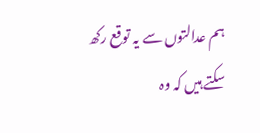ہم عدالتوں سے یہ توقع رکھ سکتے ہیں کہ وہ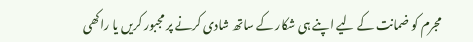مجرم کو ضمانت کے لیے اپنے ہی شکار کے ساتھ شادی کرنے پر مجبور کریں یا راکھی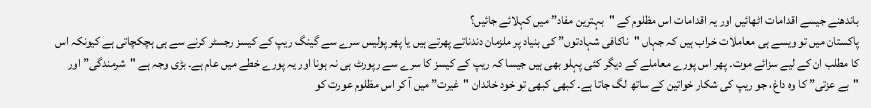باندھنے جیسے اقدامات اٹھائیں اور یہ اقدامات اس مظلوم کے "بہترین مفاد” میں کہلائے جائیں؟
پاکستان میں تو ویسے ہی معاملات خراب ہیں کہ جہاں "ناکافی شہادتوں” کی بنیاد پر ملزمان دندناتے پھرتے ہیں یا پھر پولیس سرے سے گینگ ریپ کے کیسز رجسٹر کرنے سے ہی ہچکچاتی ہے کیونکہ اس کا مطلب ان کے لیے سزائے موت۔ پھر اس پورے معاملے کے دیگر کئی پہلو بھی ہیں جیسا کہ ریپ کے کیسز کا سرے سے رپورٹ ہی نہ ہونا اور یہ پورے خطے میں عام ہے۔ بڑی وجہ ہے "شرمندگی” اور "بے عزتی” کا وہ داغ، جو ریپ کی شکار خواتین کے ساتھ لگ جاتا ہے۔ کبھی کبھی تو خود خاندان "غیرت” میں آ کر اس مظلوم عورت کو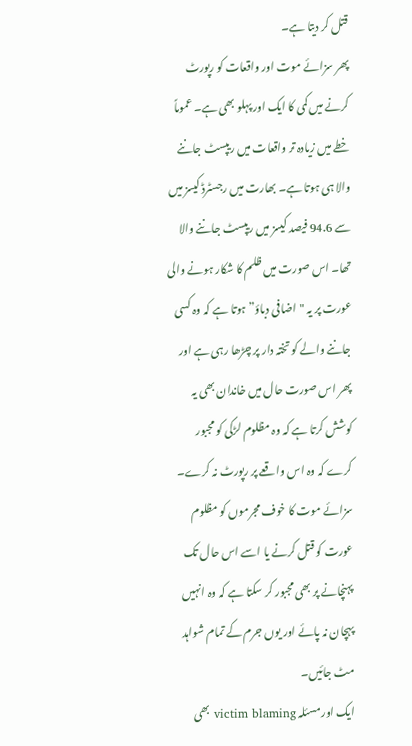قتل کر دیتا ہے۔
پھر سزائے موت اور واقعات کو رپورٹ کرنے میں کمی کا ایک اور پہلو بھی ہے۔ عموماً خطے میں زیادہ تر واقعات میں ریپسٹ جاننے والا ہی ہوتا ہے۔ بھارت میں رجسٹرڈ کیسز میں سے 94.6 فیصد کیسز میں ریپسٹ جاننے والا تھا۔ اس صورت میں ظلم کا شکار ہونے والی عورت پر یہ "اضافی دباؤ” ہوتا ہے کہ وہ کسی جاننے والے کو تختہ دار پر چڑھا رہی ہے اور پھر اس صورت حال میں خاندان بھی یہ کوشش کرتا ہے کہ وہ مظلوم لڑکی کو مجبور کرے کہ وہ اس واقعے پر رپورٹ نہ کرے۔
سزائے موت کا خوف مجرموں کو مظلوم عورت کو قتل کرنے یا اسے اس حال تک پہنچانے پر بھی مجبور کر سکتا ہے کہ وہ انہیں پہچان نہ پائے اور یوں جرم کے تمام شواہد مٹ جائیں۔
ایک اور مسئلہ victim blaming بھی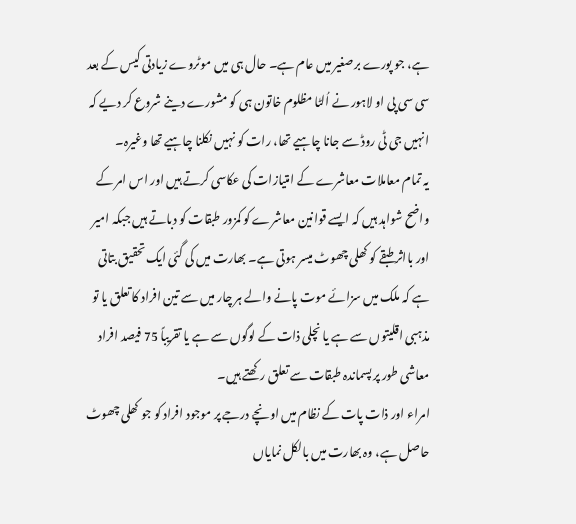ہے، جو پورے برصغیر میں عام ہے۔ حال ہی میں موٹروے زیادتی کیس کے بعد سی سی پی او لاہور نے اُلٹا مظلوم خاتون ہی کو مشورے دینے شروع کر دیے کہ انہیں جی ٹی روڈ سے جانا چاہیے تھا، رات کو نہیں نکلنا چاہیے تھا وغیرہ۔
یہ تمام معاملات معاشرے کے امتیازات کی عکاسی کرتے ہیں اور اس امر کے واضح شواہد ہیں کہ ایسے قوانین معاشرے کو کمزور طبقات کو دباتے ہیں جبکہ امیر اور بااثر طبقے کو کھلی چھوٹ میسر ہوتی ہے۔ بھارت میں کی گئی ایک تحقیق بتاتی ہے کہ ملک میں سزائے موت پانے والے ہر چار میں سے تین افراد کا تعلق یا تو مذہبی اقلیتوں سے ہے یا نچلی ذات کے لوگوں سے ہے یا تقریباً 75 فیصد افراد معاشی طور پر پسماندہ طبقات سے تعلق رکھتے ہیں۔
امراء اور ذات پات کے نظام میں اونچے درجے پر موجود افراد کو جو کھلی چھوٹ حاصل ہے، وہ بھارت میں بالکل نمایاں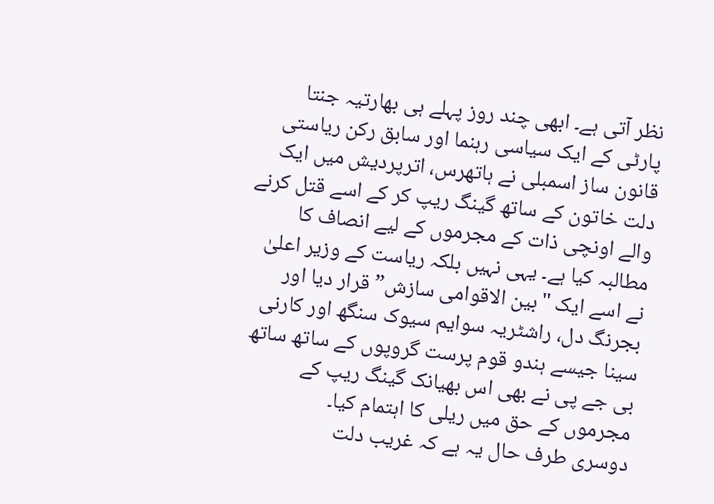نظر آتی ہے۔ ابھی چند روز پہلے ہی بھارتیہ جنتا پارٹی کے ایک سیاسی رہنما اور سابق رکن ریاستی قانون ساز اسمبلی نے ہاتھرس، اترپردیش میں ایک دلت خاتون کے ساتھ گینگ ریپ کر کے اسے قتل کرنے والے اونچی ذات کے مجرموں کے لیے انصاف کا مطالبہ کیا ہے۔ یہی نہیں بلکہ ریاست کے وزیر اعلیٰ نے اسے ایک "بین الاقوامی سازش” قرار دیا اور بجرنگ دل، راشٹریہ سوایم سیوک سنگھ اور کارنی سینا جیسے ہندو قوم پرست گروپوں کے ساتھ ساتھ بی جے پی نے بھی اس بھیانک گینگ ریپ کے مجرموں کے حق میں ریلی کا اہتمام کیا۔
دوسری طرف حال یہ ہے کہ غریب دلت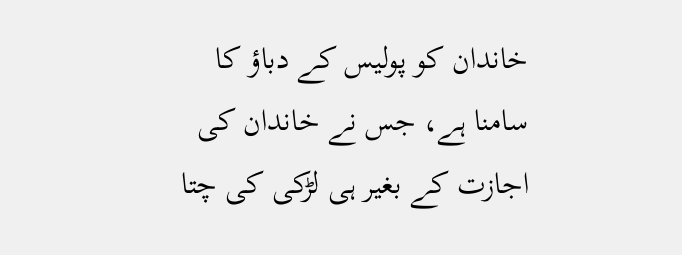خاندان کو پولیس کے دباؤ کا سامنا ہے، جس نے خاندان کی اجازت کے بغیر ہی لڑکی کی چتا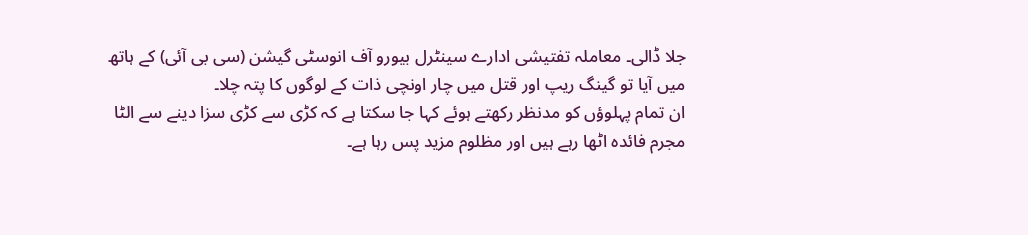جلا ڈالی۔ معاملہ تفتیشی ادارے سینٹرل بیورو آف انوسٹی گیشن (سی بی آئی) کے ہاتھ میں آیا تو گینگ ریپ اور قتل میں چار اونچی ذات کے لوگوں کا پتہ چلا۔
ان تمام پہلوؤں کو مدنظر رکھتے ہوئے کہا جا سکتا ہے کہ کڑی سے کڑی سزا دینے سے الٹا مجرم فائدہ اٹھا رہے ہیں اور مظلوم مزید پس رہا ہے۔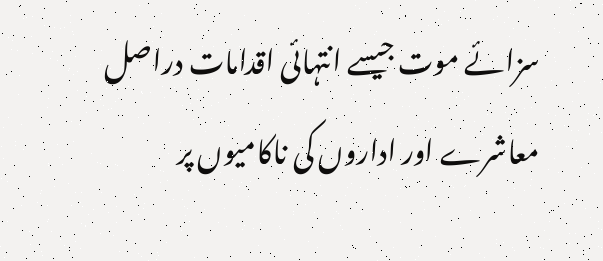سزائے موت جیسے انتہائی اقدامات دراصل معاشرے اور اداروں کی ناکامیوں پر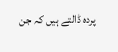پردہ ڈالتے ہیں کہ جن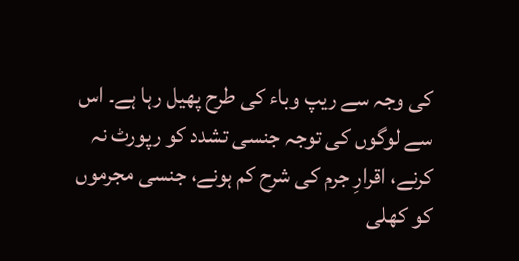کی وجہ سے ریپ وباء کی طرح پھیل رہا ہے۔ اس سے لوگوں کی توجہ جنسی تشدد کو رپورٹ نہ کرنے، اقرارِ جرم کی شرح کم ہونے، جنسی مجرموں کو کھلی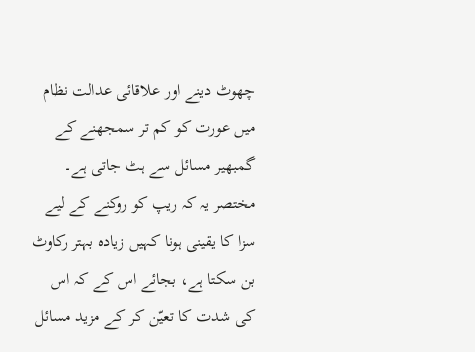چھوٹ دینے اور علاقائی عدالت نظام میں عورت کو کم تر سمجھنے کے گمبھیر مسائل سے ہٹ جاتی ہے۔
مختصر یہ کہ ریپ کو روکنے کے لیے سزا کا یقینی ہونا کہیں زیادہ بہتر رکاوٹ بن سکتا ہے، بجائے اس کے کہ اس کی شدت کا تعیّن کر کے مزید مسائل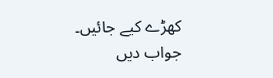کھڑے کیے جائیں۔
جواب دیں